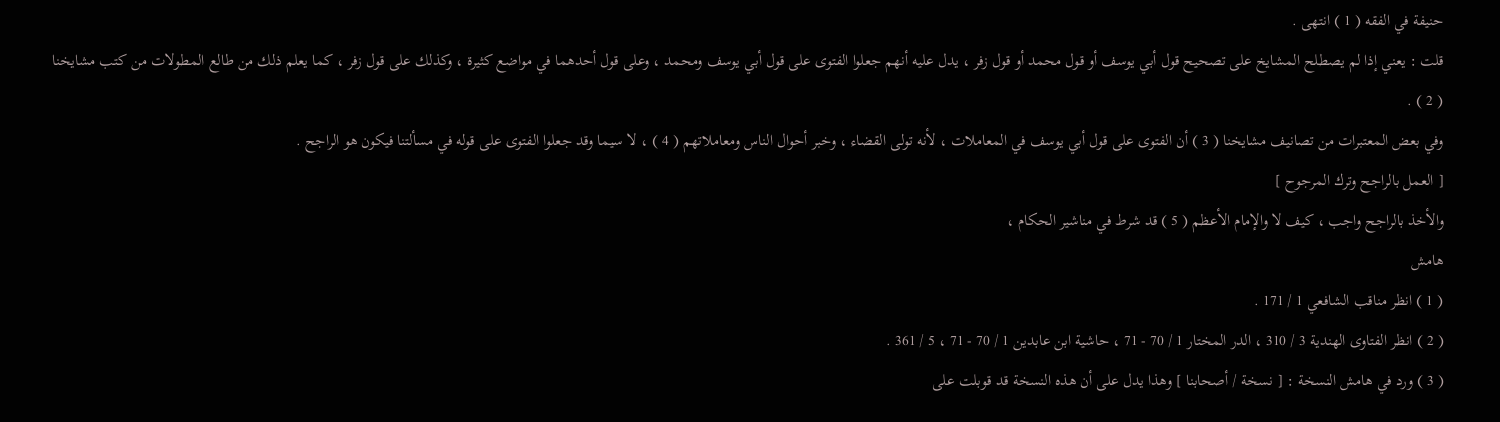حنيفة في الفقه ( 1 ) انتهى .
قلت : يعني إذا لم يصطلح المشايخ على تصحيح قول أبي يوسف أو قول محمد أو قول زفر ، يدل عليه أنهم جعلوا الفتوى على قول أبي يوسف ومحمد ، وعلى قول أحدهما في مواضع كثيرة ، وكذلك على قول زفر ، كما يعلم ذلك من طالع المطولات من كتب مشايخنا ( 2 ) .
وفي بعض المعتبرات من تصانيف مشايخنا ( 3 ) أن الفتوى على قول أبي يوسف في المعاملات ، لأنه تولى القضاء ، وخبر أحوال الناس ومعاملاتهم ( 4 ) ، لا سيما وقد جعلوا الفتوى على قوله في مسألتنا فيكون هو الراجح .
[ العمل بالراجح وترك المرجوح ]
والأخذ بالراجح واجب ، كيف لا والإمام الأعظم ( 5 ) قد شرط في مناشير الحكام ،
هامش
( 1 ) انظر مناقب الشافعي 1 / 171 .
( 2 ) انظر الفتاوى الهندية 3 / 310 ، الدر المختار 1 / 70 - 71 ، حاشية ابن عابدين 1 / 70 - 71 ، 5 / 361 .
( 3 ) ورد في هامش النسخة : [ نسخة / أصحابنا ] وهذا يدل على أن هذه النسخة قد قوبلت على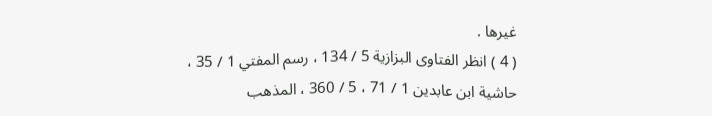غيرها .
( 4 ) انظر الفتاوى البزازية 5 / 134 ، رسم المفتي 1 / 35 ، حاشية ابن عابدين 1 / 71 ، 5 / 360 ، المذهب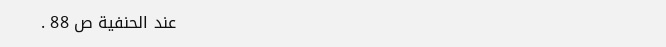عند الحنفية ص 88 .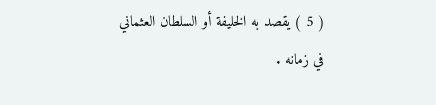( 5 ) يقصد به الخليفة أو السلطان العثماني في زمانه .